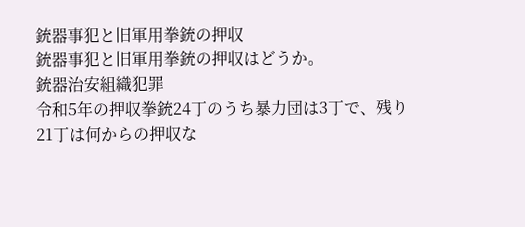銃器事犯と旧軍用拳銃の押収
銃器事犯と旧軍用拳銃の押収はどうか。
銃器治安組織犯罪
令和5年の押収拳銃24丁のうち暴力団は3丁で、残り21丁は何からの押収な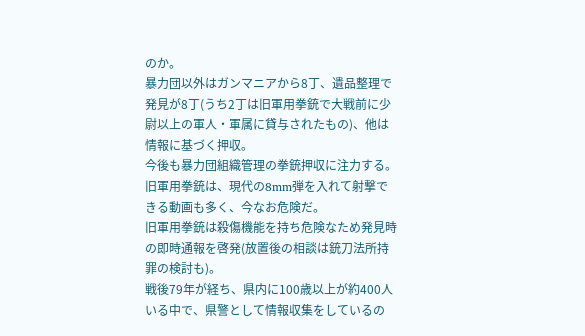のか。
暴力団以外はガンマニアから8丁、遺品整理で発見が8丁(うち2丁は旧軍用拳銃で大戦前に少尉以上の軍人・軍属に貸与されたもの)、他は情報に基づく押収。
今後も暴力団組織管理の拳銃押収に注力する。
旧軍用拳銃は、現代の8mm弾を入れて射撃できる動画も多く、今なお危険だ。
旧軍用拳銃は殺傷機能を持ち危険なため発見時の即時通報を啓発(放置後の相談は銃刀法所持罪の検討も)。
戦後79年が経ち、県内に100歳以上が約400人いる中で、県警として情報収集をしているの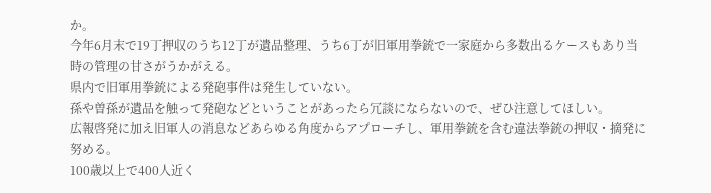か。
今年6月末で19丁押収のうち12丁が遺品整理、うち6丁が旧軍用拳銃で一家庭から多数出るケースもあり当時の管理の甘さがうかがえる。
県内で旧軍用拳銃による発砲事件は発生していない。
孫や曽孫が遺品を触って発砲などということがあったら冗談にならないので、ぜひ注意してほしい。
広報啓発に加え旧軍人の消息などあらゆる角度からアプローチし、軍用拳銃を含む違法拳銃の押収・摘発に努める。
100歳以上で400人近く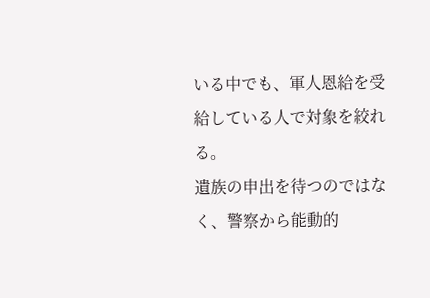いる中でも、軍人恩給を受給している人で対象を絞れる。
遺族の申出を待つのではなく、警察から能動的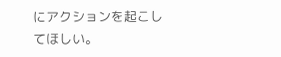にアクションを起こしてほしい。